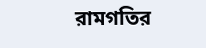রামগতির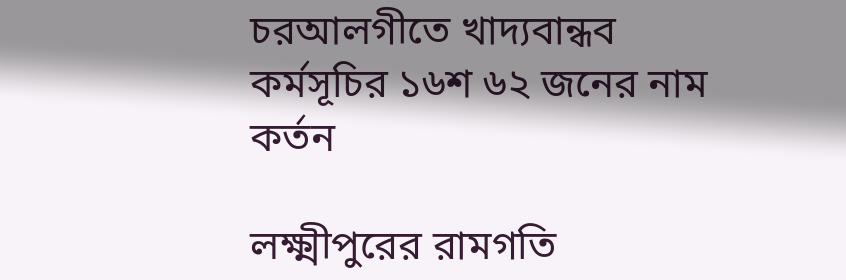চরআলগীতে খাদ্যবান্ধব কর্মসূচির ১৬শ ৬২ জনের নাম কর্তন

লক্ষ্মীপুরের রামগতি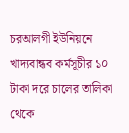চরআলগী ইউনিয়নে খাদ্যবান্ধব কর্মসূচীর ১০ টাকা দরে চালের তালিকা থেকে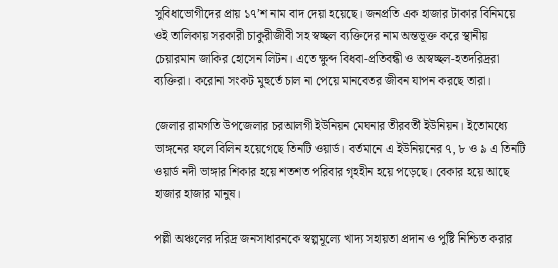সুবিধাভোগীদের প্রায় ১৭’শ নাম বাদ দেয়া হয়েছে। জনপ্রতি এক হাজার টাকার বিনিময়ে ওই তালিকায় সরকারী চাকুরীজীবী সহ স্বচ্ছল ব্যক্তিদের নাম অন্তভূক্ত করে স্থানীয় চেয়ারমান জাকির হোসেন লিটন। এতে ক্ষুব্দ বিধবা-প্রতিবন্ধী ও অস্বচ্ছল-হতদরিদ্ররা ব্যক্তিরা। করোনা সংকট মুহুর্তে চাল না পেয়ে মানবেতর জীবন যাপন করছে তারা।

জেলার রামগতি উপজেলার চরআলগী ইউনিয়ন মেঘনার তীরবর্তী ইউনিয়ন। ইতোমধ্যে ভাঙ্গনের ফলে বিলিন হয়েগেছে তিনটি ওয়ার্ড। বর্তমানে এ ইউনিয়নের ৭, ৮ ও ৯ এ তিনটি ওয়ার্ড নদী ভাঙ্গার শিকার হয়ে শতশত পরিবার গৃহহীন হয়ে পড়েছে। বেকার হয়ে আছে হাজার হাজার মানুষ।

পল্লী অঞ্চলের দরিদ্র জনসাধারনকে স্বল্পমূল্যে খাদ্য সহায়তা প্রদান ও পুষ্টি নিশ্চিত করার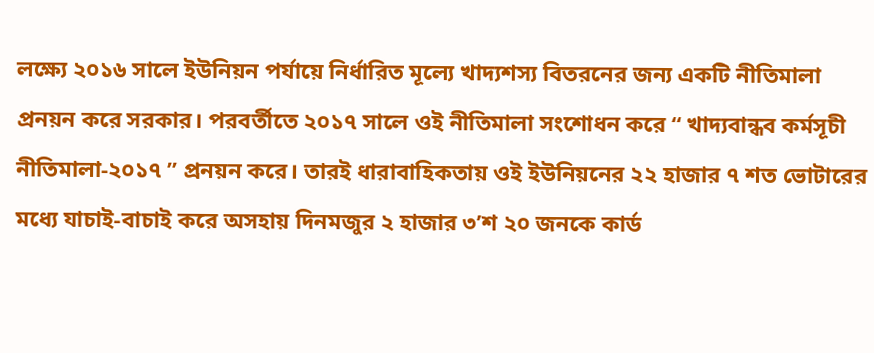লক্ষ্যে ২০১৬ সালে ইউনিয়ন পর্যায়ে নির্ধারিত মূল্যে খাদ্যশস্য বিতরনের জন্য একটি নীতিমালা প্রনয়ন করে সরকার। পরবর্তীতে ২০১৭ সালে ওই নীতিমালা সংশোধন করে “ খাদ্যবান্ধব কর্মসূচী নীতিমালা-২০১৭ ” প্রনয়ন করে। তারই ধারাবাহিকতায় ওই ইউনিয়নের ২২ হাজার ৭ শত ভোটারের মধ্যে যাচাই-বাচাই করে অসহায় দিনমজুর ২ হাজার ৩’শ ২০ জনকে কার্ড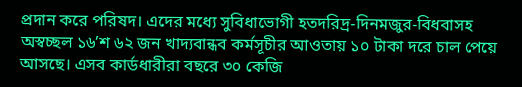প্রদান করে পরিষদ। এদের মধ্যে সুবিধাভোগী হতদরিদ্র-দিনমজুর-বিধবাসহ অস্বচ্ছল ১৬’শ ৬২ জন খাদ্যবান্ধব কর্মসূচীর আওতায় ১০ টাকা দরে চাল পেয়ে আসছে। এসব কার্ডধারীরা বছরে ৩০ কেজি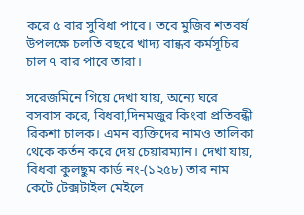করে ৫ বার সুবিধা পাবে। তবে মুজিব শতবর্ষ উপলক্ষে চলতি বছরে খাদ্য বান্ধব কর্মসূচির চাল ৭ বার পাবে তারা।

সরেজমিনে গিয়ে দেখা যায়, অন্যে ঘরে বসবাস করে, বিধবা,দিনমজুর কিংবা প্রতিবন্ধী রিকশা চালক। এমন ব্যক্তিদের নামও তালিকা থেকে কর্তন করে দেয় চেয়ারম্যান। দেখা যায়, বিধবা কুলছুম কার্ড নং-(১২৫৮) তার নাম কেটে টেক্সটাইল মেইলে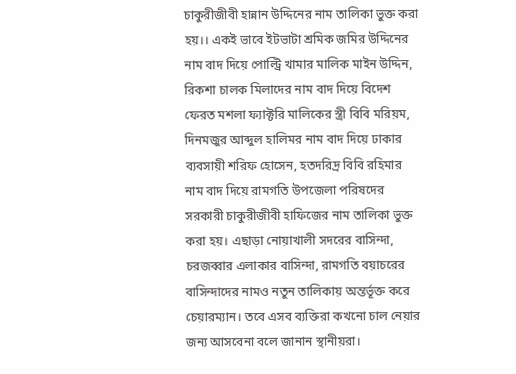চাকুরীজীবী হান্নান উদ্দিনের নাম তালিকা ভুক্ত করা হয়।। একই ভাবে ইটভাটা শ্রমিক জমির উদ্দিনের নাম বাদ দিয়ে পোল্ট্রি খামার মালিক মাইন উদ্দিন, রিকশা চালক মিলাদের নাম বাদ দিয়ে বিদেশ ফেরত মশলা ফ্যাক্টরি মালিকের স্ত্রী বিবি মরিয়ম, দিনমজুর আব্দুল হালিমর নাম বাদ দিয়ে ঢাকার ব্যবসায়ী শরিফ হোসেন, হতদরিদ্র বিবি রহিমার নাম বাদ দিয়ে রামগতি উপজেলা পরিষদের সরকারী চাকুরীজীবী হাফিজের নাম তালিকা ভুক্ত করা হয়। এছাড়া নোয়াখালী সদরের বাসিন্দা, চরজব্বার এলাকার বাসিন্দা, রামগতি বয়াচরের বাসিন্দাদের নামও নতুন তালিকায় অন্তর্ভূক্ত করে চেয়ারম্যান। তবে এসব ব্যক্তিরা কখনো চাল নেয়ার জন্য আসবেনা বলে জানান স্থানীয়রা।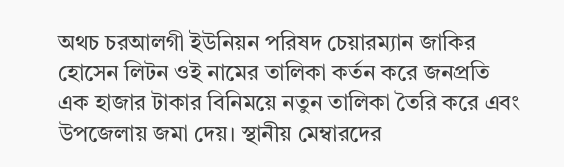অথচ চরআলগী ইউনিয়ন পরিষদ চেয়ারম্যান জাকির হোসেন লিটন ওই নামের তালিকা কর্তন করে জনপ্রতি এক হাজার টাকার বিনিময়ে নতুন তালিকা তৈরি করে এবং উপজেলায় জমা দেয়। স্থানীয় মেম্বারদের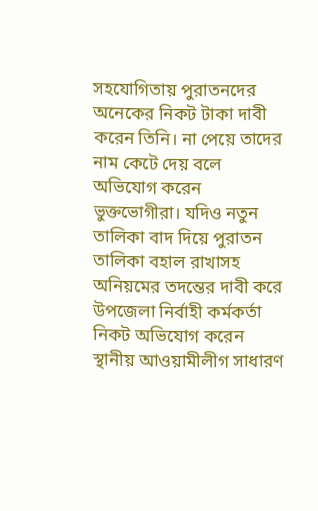সহযোগিতায় পুরাতনদের অনেকের নিকট টাকা দাবী করেন তিনি। না পেয়ে তাদের নাম কেটে দেয় বলে অভিযোগ করেন ভুক্তভোগীরা। যদিও নতুন তালিকা বাদ দিয়ে পুরাতন তালিকা বহাল রাখাসহ অনিয়মের তদন্তের দাবী করে উপজেলা নির্বাহী কর্মকর্তা নিকট অভিযোগ করেন স্থানীয় আওয়ামীলীগ সাধারণ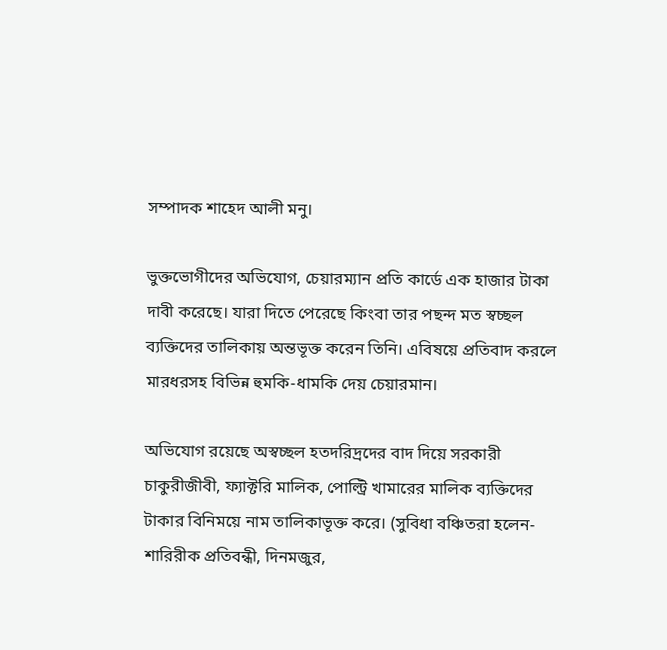সম্পাদক শাহেদ আলী মনু।

ভুক্তভোগীদের অভিযোগ, চেয়ারম্যান প্রতি কার্ডে এক হাজার টাকা দাবী করেছে। যারা দিতে পেরেছে কিংবা তার পছন্দ মত স্বচ্ছল ব্যক্তিদের তালিকায় অন্তভূক্ত করেন তিনি। এবিষয়ে প্রতিবাদ করলে মারধরসহ বিভিন্ন হুমকি-ধামকি দেয় চেয়ারমান।

অভিযোগ রয়েছে অস্বচ্ছল হতদরিদ্রদের বাদ দিয়ে সরকারী চাকুরীজীবী, ফ্যাক্টরি মালিক, পোল্ট্রি খামারের মালিক ব্যক্তিদের টাকার বিনিময়ে নাম তালিকাভূক্ত করে। (সুবিধা বঞ্চিতরা হলেন- শারিরীক প্রতিবন্ধী, দিনমজুর,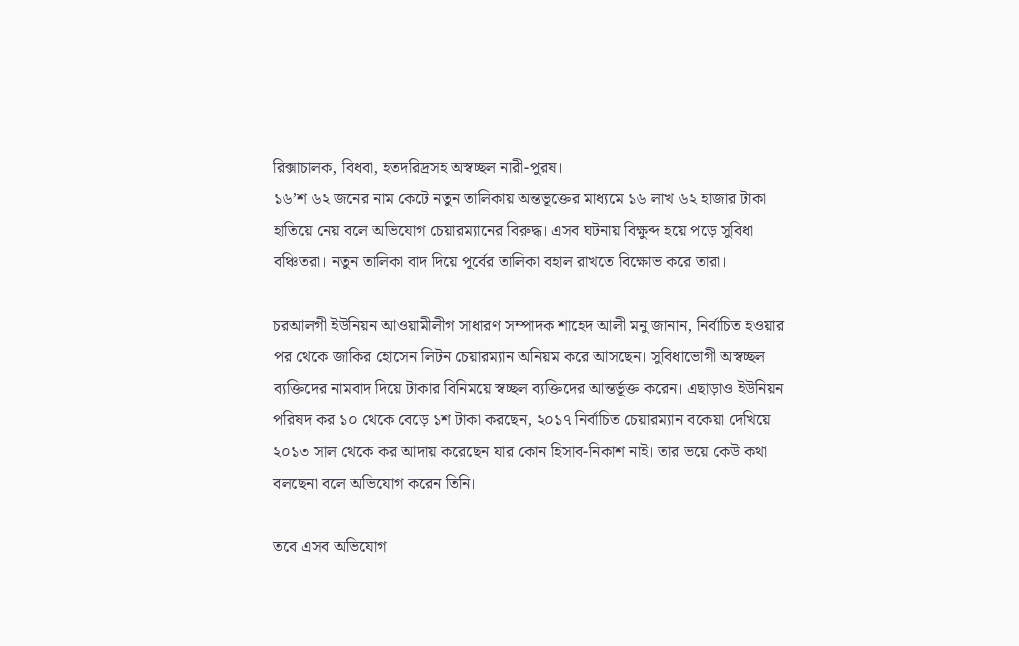রিক্সাচালক, বিধবা, হতদরিদ্রসহ অস্বচ্ছল নারী-পুরষ।
১৬’শ ৬২ জনের নাম কেটে নতুন তালিকায় অন্তভূক্তের মাধ্যমে ১৬ লাখ ৬২ হাজার টাকা হাতিয়ে নেয় বলে অভিযোগ চেয়ারম্যানের বিরুদ্ধ। এসব ঘটনায় বিক্ষুব্দ হয়ে পড়ে সুবিধা বঞ্চিতরা। নতুন তালিকা বাদ দিয়ে পূর্বের তালিকা বহাল রাখতে বিক্ষোভ করে তারা।

চরআলগী ইউনিয়ন আওয়ামীলীগ সাধারণ সম্পাদক শাহেদ আলী মনু জানান, নির্বাচিত হওয়ার পর থেকে জাকির হোসেন লিটন চেয়ারম্যান অনিয়ম করে আসছেন। সুবিধাভোগী অস্বচ্ছল ব্যক্তিদের নামবাদ দিয়ে টাকার বিনিময়ে স্বচ্ছল ব্যক্তিদের আন্তর্ভূক্ত করেন। এছাড়াও ইউনিয়ন পরিষদ কর ১০ থেকে বেড়ে ১শ টাকা করছেন, ২০১৭ নির্বাচিত চেয়ারম্যান বকেয়া দেখিয়ে ২০১৩ সাল থেকে কর আদায় করেছেন যার কোন হিসাব-নিকাশ নাই। তার ভয়ে কেউ কথা বলছেনা বলে অভিযোগ করেন তিনি।

তবে এসব অভিযোগ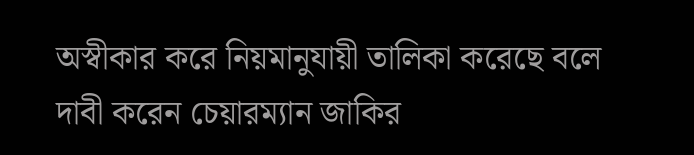অস্বীকার করে নিয়মানুযায়ী তালিকা করেছে বলে দাবী করেন চেয়ারম্যান জাকির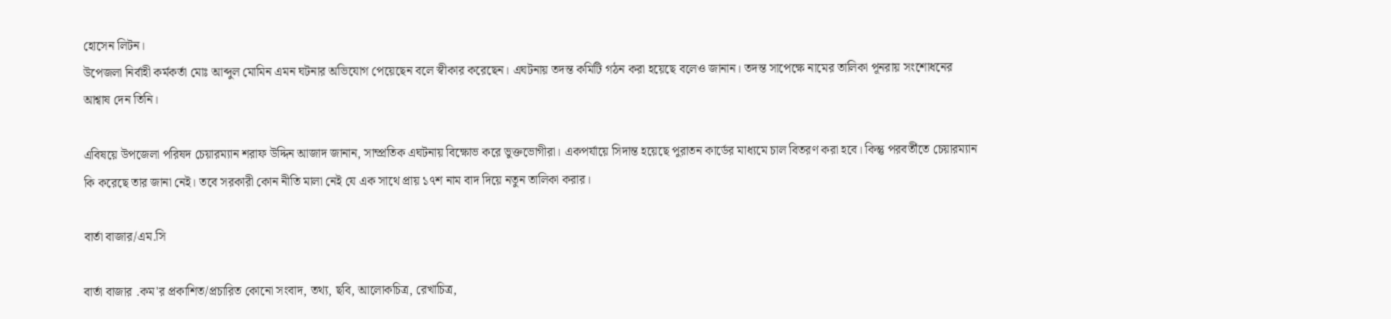হোসেন লিটন।
উপেজলা নির্বাহী কর্মকর্তা মোঃ আব্দুল মোমিন এমন ঘটনার অভিযোগ পেয়েছেন বলে স্বীকার করেছেন। এঘটনায় তদন্ত কমিটি গঠন করা হয়েছে বলেও জানান। তদন্ত সাপেক্ষে নামের তালিকা পূনরায় সংশোধনের আশ্বাষ দেন তিনি।

এবিষয়ে উপজেলা পরিষদ চেয়ারম্যান শরাফ উদ্দিন আজাদ জানান, সাম্প্রতিক এঘটনায় বিক্ষোভ করে ভুক্তভোগীরা। একপর্যায়ে সিদান্ত হয়েছে পুরাতন কার্ডের মাধ্যমে চাল বিতরণ করা হবে। কিন্তু পরবর্তীতে চেয়ারম্যান কি করেছে তার জানা নেই। তবে সরকারী কোন নীতি মালা নেই যে এক সাথে প্রায় ১৭শ নাম বাদ দিয়ে নতুন তালিকা করার।

বার্তা বাজার/এম.সি

বার্তা বাজার .কম'র প্রকাশিত/প্রচারিত কোনো সংবাদ, তথ্য, ছবি, আলোকচিত্র, রেখাচিত্র,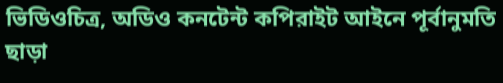ভিডিওচিত্র, অডিও কনটেন্ট কপিরাইট আইনে পূর্বানুমতি ছাড়া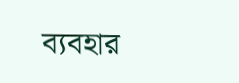ব্যবহার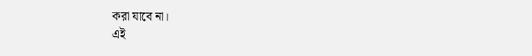করা যাবে না।
এই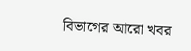বিভাগের আরো খবর